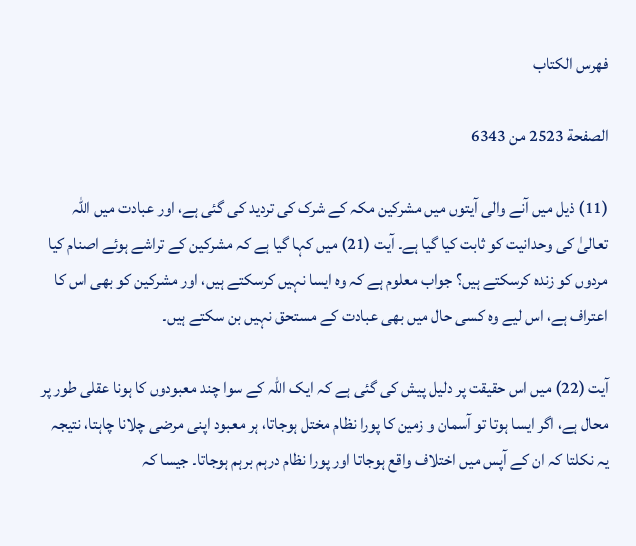فهرس الكتاب

الصفحة 2523 من 6343

(11) ذیل میں آنے والی آیتوں میں مشرکین مکہ کے شرک کی تردید کی گئی ہے، اور عبادت میں اللہ تعالیٰ کی وحدانیت کو ثابت کیا گیا ہے۔ آیت (21) میں کہا گیا ہے کہ مشرکین کے تراشے ہوئے اصنام کیا مردوں کو زندہ کرسکتے ہیں؟ جواب معلوم ہے کہ وہ ایسا نہیں کرسکتے ہیں، اور مشرکین کو بھی اس کا اعتراف ہے، اس لیے وہ کسی حال میں بھی عبادت کے مستحق نہیں بن سکتے ہیں۔

آیت (22) میں اس حقیقت پر دلیل پیش کی گئی ہے کہ ایک اللہ کے سوا چند معبودوں کا ہونا عقلی طور پر محال ہے، اگر ایسا ہوتا تو آسمان و زمین کا پورا نظام مختل ہوجاتا، ہر معبود اپنی مرضی چلانا چاہتا، نتیجہ یہ نکلتا کہ ان کے آپس میں اختلاف واقع ہوجاتا اور پورا نظام درہم برہم ہوجاتا۔ جیسا کہ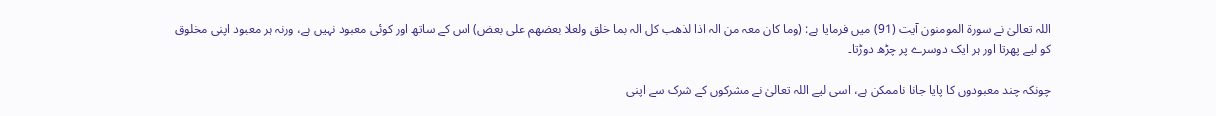اللہ تعالیٰ نے سورۃ المومنون آیت (91) میں فرمایا ہے: (وما کان معہ من الہ اذا لذھب کل الہ بما خلق ولعلا بعضھم علی بعض) اس کے ساتھ اور کوئی معبود نہیں ہے، ورنہ ہر معبود اپنی مخلوق کو لیے پھرتا اور ہر ایک دوسرے پر چڑھ دوڑتا۔

چونکہ چند معبودوں کا پایا جانا ناممکن ہے، اسی لیے اللہ تعالیٰ نے مشرکوں کے شرک سے اپنی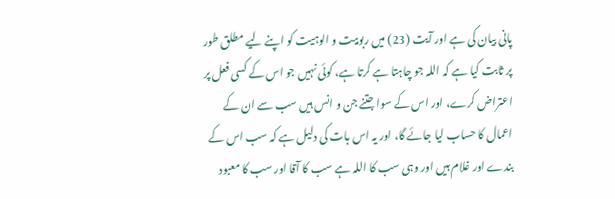پانی بیان کی ہے اور آیت (23) میں ربوبیت و الوہیت کو اپنے لیے مطلق طور پر ثابت کیا ہے کہ اللہ جو چاہتا ہے کرتا ہے، کوئی نہیں جو اس کے کسی فعل پر اعتراض کرے، اور اس کے سوا جتنے جن و انس ہیں سب سے ان کے اعمال کا حساب لیا جائے گا، اور یہ اس بات کی دلیل ہے کہ سب اس کے بندے اور غلام ہیں اور وہی سب کا اللہ ہے سب کا آقا اور سب کا معبود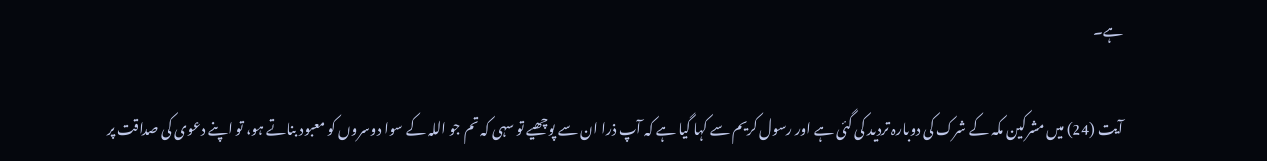ہے۔

آیت (24) میں مشرکین مکہ کے شرک کی دوبارہ تردید کی گئی ہے اور رسول کریم سے کہا گیا ہے کہ آپ ذرا ان سے پوچھیے تو سہی کہ تم جو اللہ کے سوا دوسروں کو معبود بناتے ہو، تو اپنے دعوی کی صداقت پر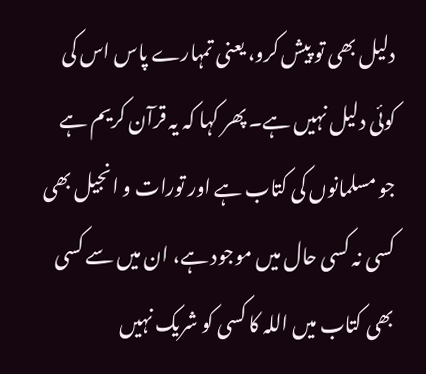دلیل بھی تو پیش کرو، یعنی تمہارے پاس اس کی کوئی دلیل نہیں ہے۔ پھر کہا کہ یہ قرآن کریم ہے جو مسلمانوں کی کتاب ہے اور تورات و انجیل بھی کسی نہ کسی حال میں موجود ہے، ان میں سے کسی بھی کتاب میں اللہ کا کسی کو شریک نہیں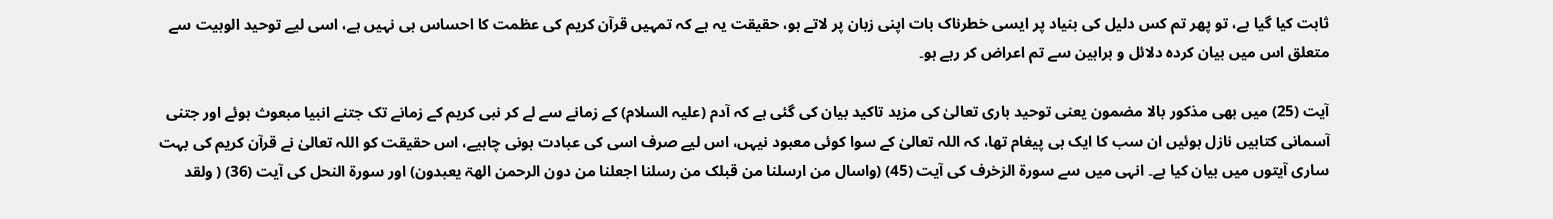ثابت کیا گیا ہے، تو پھر تم کس دلیل کی بنیاد پر ایسی خطرناک بات اپنی زبان پر لاتے ہو، حقیقت یہ ہے کہ تمہیں قرآن کریم کی عظمت کا احساس ہی نہیں ہے، اسی لیے توحید الوہیت سے متعلق اس میں بیان کردہ دلائل و براہین سے تم اعراض کر رہے ہو۔

آیت (25) میں بھی مذکور بالا مضمون یعنی توحید باری تعالیٰ کی مزید تاکید بیان کی گئی ہے کہ آدم (علیہ السلام) کے زمانے سے لے کر نبی کریم کے زمانے تک جتنے انبیا مبعوث ہوئے اور جتنی آسمانی کتابیں نازل ہوئیں ان سب کا ایک ہی پیغام تھا، کہ اللہ تعالیٰ کے سوا کوئی معبود نیہں، اس لیے صرف اسی کی عبادت ہونی چاہیے، اس حقیقت کو اللہ تعالیٰ نے قرآن کریم کی بہت ساری آیتوں میں بیان کیا ہے۔ انہی میں سے سورۃ الزخرف کی آیت (45) (واسال من ارسلنا من قبلک من رسلنا اجعلنا من دون الرحمن الھۃ یعبدون) اور سورۃ النحل کی آیت (36) ( ولقد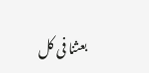بعثنا فی کل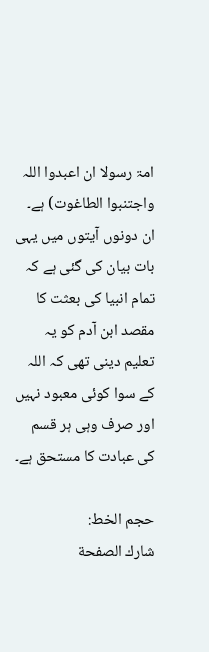امۃ رسولا ان اعبدوا اللہ واجتنبوا الطاغوت) ہے۔ ان دونوں آیتوں میں یہی بات بیان کی گئی ہے کہ تمام انبیا کی بعثت کا مقصد ابن آدم کو یہ تعلیم دینی تھی کہ اللہ کے سوا کوئی معبود نہیں اور صرف وہی ہر قسم کی عبادت کا مستحق ہے۔

حجم الخط:
شارك الصفحة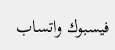فيسبوك واتساب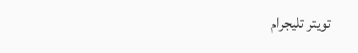تويتر تليجرام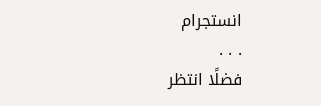انستجرام
. . .
فضلًا انتظر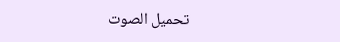تحميل الصوت